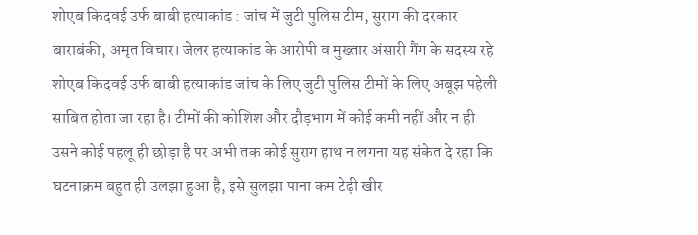शोएब किदवई उर्फ बाबी हत्याकांड : जांच में जुटी पुलिस टीम, सुराग की दरकार
बाराबंकी, अमृत विचार। जेलर हत्याकांड के आरोपी व मुख्तार अंसारी गैंग के सदस्य रहे शोएब किदवई उर्फ बाबी हत्याकांड जांच के लिए जुटी पुलिस टीमों के लिए अबूझ पहेली साबित होता जा रहा है। टीमों की कोशिश और दौड़भाग में कोई कमी नहीं और न ही उसने कोई पहलू ही छोड़ा है पर अभी तक कोई सुराग हाथ न लगना यह संकेत दे रहा कि घटनाक्रम बहुत ही उलझा हुआ है, इसे सुलझा पाना कम टेढ़ी खीर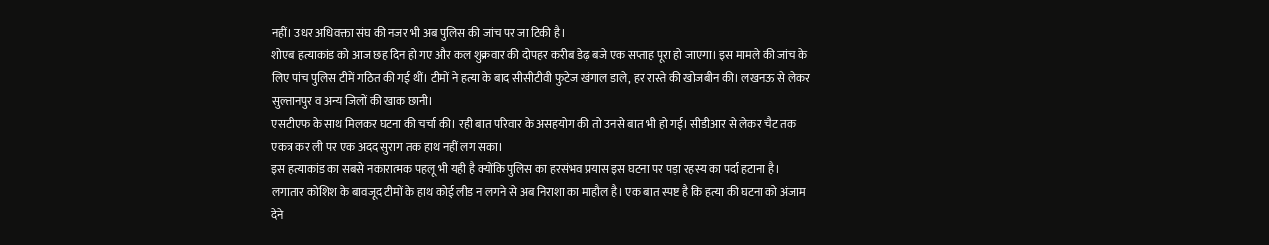नहीं। उधर अधिवक्ता संघ की नजर भी अब पुलिस की जांच पर जा टिकी है।
शोएब हत्याकांड को आज छह दिन हो गए और कल शुक्रवार की दोपहर करीब डेढ़ बजे एक सप्ताह पूरा हो जाएगा। इस मामले की जांच के लिए पांच पुलिस टीमें गठित की गई थीं। टीमों ने हत्या के बाद सीसीटीवी फुटेज खंगाल डाले, हर रास्ते की खोजबीन की। लखनऊ से लेकर सुल्तानपुर व अन्य जिलों की खाक छानी।
एसटीएफ के साथ मिलकर घटना की चर्चा की। रही बात परिवार के असहयोग की तो उनसे बात भी हो गई। सीडीआर से लेकर चैट तक एकत्र कर ली पर एक अदद सुराग तक हाथ नहीं लग सका।
इस हत्याकांड का सबसे नकारात्मक पहलू भी यही है क्योंकि पुलिस का हरसंभव प्रयास इस घटना पर पड़ा रहस्य का पर्दा हटाना है। लगातार कोशिश के बावजूद टीमों के हाथ कोई लीड न लगने से अब निराशा का माहौल है। एक बात स्पष्ट है कि हत्या की घटना को अंजाम देने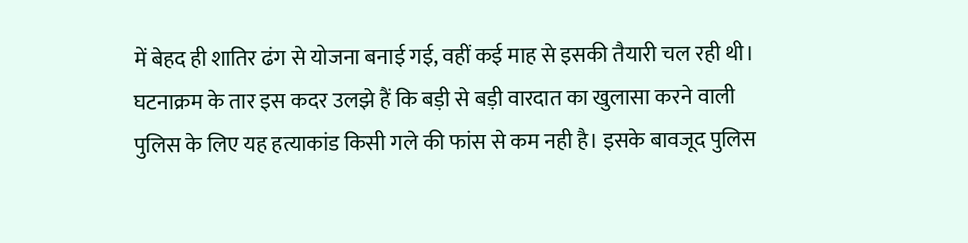में बेहद ही शातिर ढंग से योजना बनाई गई, वहीं कई माह से इसकी तैयारी चल रही थी।
घटनाक्रम के तार इस कदर उलझे हैं कि बड़ी से बड़ी वारदात का खुलासा करने वाली पुलिस के लिए यह हत्याकांड किसी गले की फांस से कम नही है। इसके बावजूद पुलिस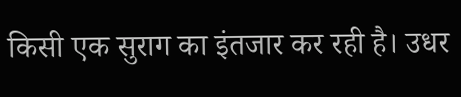किसी एक सुराग का इंतजार कर रही है। उधर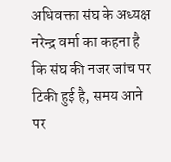अधिवक्ता संघ के अध्यक्ष नरेन्द्र वर्मा का कहना है कि संघ की नजर जांच पर टिकी हुई है, समय आने पर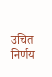उचित निर्णय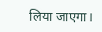लिया जाएगा।